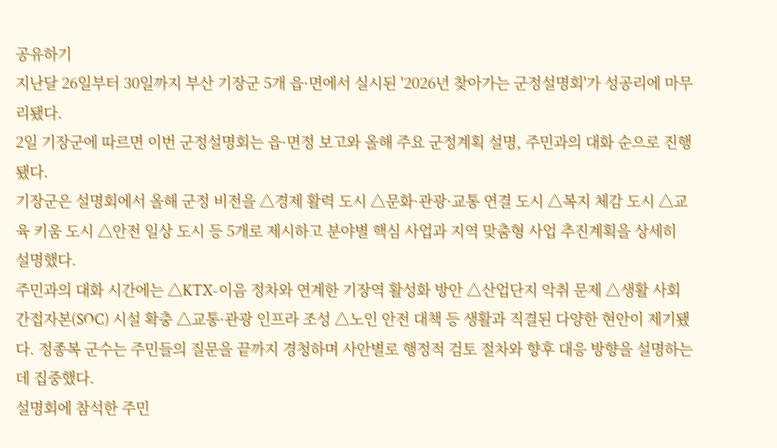공유하기
지난달 26일부터 30일까지 부산 기장군 5개 읍·면에서 실시된 '2026년 찾아가는 군정설명회'가 성공리에 마무리됐다.
2일 기장군에 따르면 이번 군정설명회는 읍·면정 보고와 올해 주요 군정계획 설명, 주민과의 대화 순으로 진행됐다.
기장군은 설명회에서 올해 군정 비전을 △경제 활력 도시 △문화·관광·교통 연결 도시 △복지 체감 도시 △교육 키움 도시 △안전 일상 도시 등 5개로 제시하고 분야별 핵심 사업과 지역 맞춤형 사업 추진계획을 상세히 설명했다.
주민과의 대화 시간에는 △KTX-이음 정차와 연계한 기장역 활성화 방안 △산업단지 악취 문제 △생활 사회간접자본(SOC) 시설 확충 △교통·관광 인프라 조성 △노인 안전 대책 등 생활과 직결된 다양한 현안이 제기됐다. 정종복 군수는 주민들의 질문을 끝까지 경청하며 사안별로 행정적 검토 절차와 향후 대응 방향을 설명하는 데 집중했다.
설명회에 참석한 주민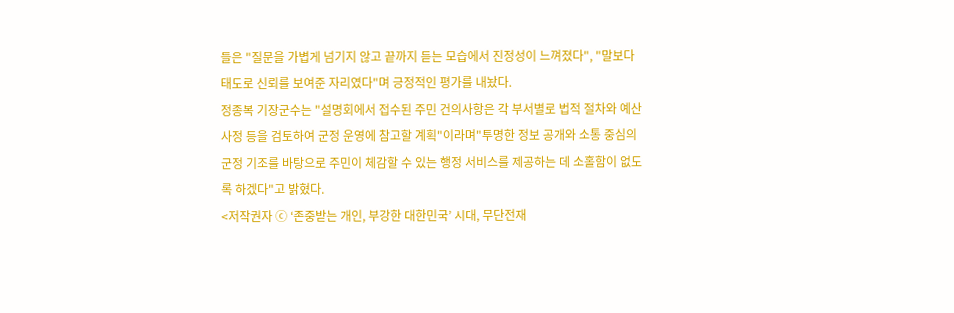들은 "질문을 가볍게 넘기지 않고 끝까지 듣는 모습에서 진정성이 느껴졌다", "말보다 태도로 신뢰를 보여준 자리였다"며 긍정적인 평가를 내놨다.
정종복 기장군수는 "설명회에서 접수된 주민 건의사항은 각 부서별로 법적 절차와 예산 사정 등을 검토하여 군정 운영에 참고할 계획"이라며"투명한 정보 공개와 소통 중심의 군정 기조를 바탕으로 주민이 체감할 수 있는 행정 서비스를 제공하는 데 소홀함이 없도록 하겠다"고 밝혔다.
<저작권자 ⓒ ‘존중받는 개인, 부강한 대한민국’ 시대, 무단전재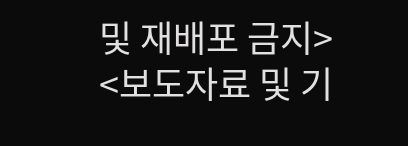및 재배포 금지>
<보도자료 및 기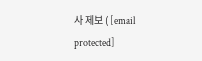사 제보 ( [email protected]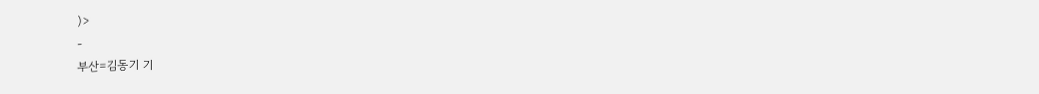)>
-
부산=김동기 기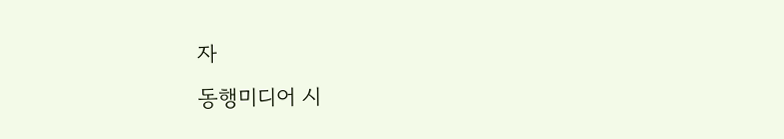자
동행미디어 시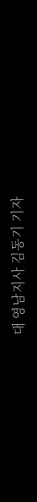대 영남지사 김동기 기자